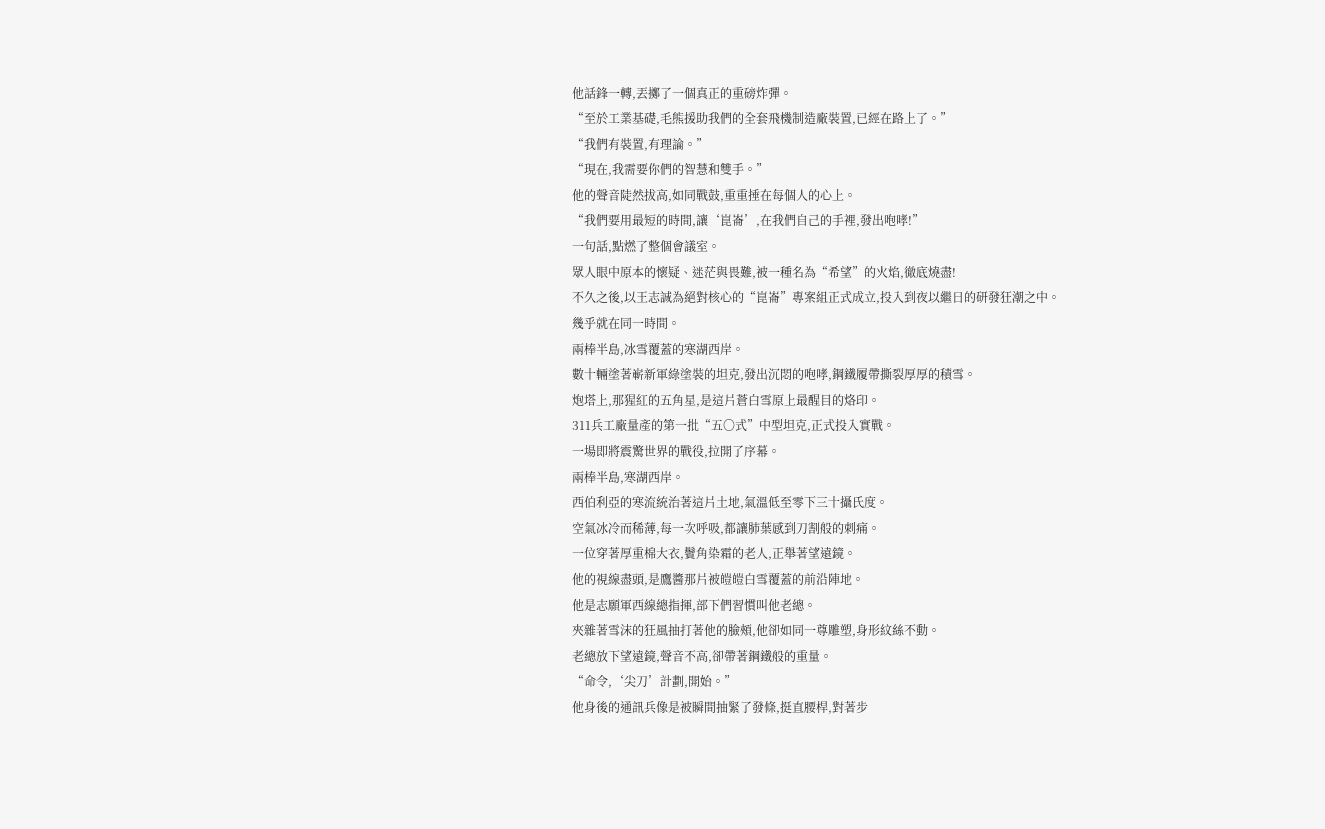他話鋒一轉,丟擲了一個真正的重磅炸彈。
“至於工業基礎,毛熊援助我們的全套飛機制造廠裝置,已經在路上了。”
“我們有裝置,有理論。”
“現在,我需要你們的智慧和雙手。”
他的聲音陡然拔高,如同戰鼓,重重捶在每個人的心上。
“我們要用最短的時間,讓‘崑崙’,在我們自己的手裡,發出咆哮!”
一句話,點燃了整個會議室。
眾人眼中原本的懷疑、迷茫與畏難,被一種名為“希望”的火焰,徹底燒盡!
不久之後,以王志誠為絕對核心的“崑崙”專案組正式成立,投入到夜以繼日的研發狂潮之中。
幾乎就在同一時間。
兩棒半島,冰雪覆蓋的寒湖西岸。
數十輛塗著嶄新軍綠塗裝的坦克,發出沉悶的咆哮,鋼鐵履帶撕裂厚厚的積雪。
炮塔上,那猩紅的五角星,是這片蒼白雪原上最醒目的烙印。
311兵工廠量產的第一批“五〇式”中型坦克,正式投入實戰。
一場即將震驚世界的戰役,拉開了序幕。
兩棒半島,寒湖西岸。
西伯利亞的寒流統治著這片土地,氣溫低至零下三十攝氏度。
空氣冰冷而稀薄,每一次呼吸,都讓肺葉感到刀割般的刺痛。
一位穿著厚重棉大衣,鬢角染霜的老人,正舉著望遠鏡。
他的視線盡頭,是鷹醬那片被皚皚白雪覆蓋的前沿陣地。
他是志願軍西線總指揮,部下們習慣叫他老總。
夾雜著雪沫的狂風抽打著他的臉頰,他卻如同一尊雕塑,身形紋絲不動。
老總放下望遠鏡,聲音不高,卻帶著鋼鐵般的重量。
“命令,‘尖刀’計劃,開始。”
他身後的通訊兵像是被瞬間抽緊了發條,挺直腰桿,對著步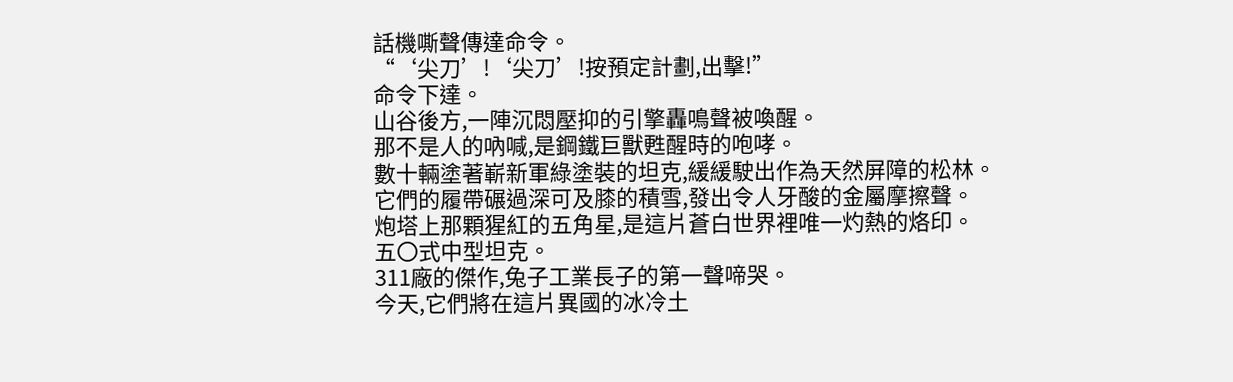話機嘶聲傳達命令。
“‘尖刀’!‘尖刀’!按預定計劃,出擊!”
命令下達。
山谷後方,一陣沉悶壓抑的引擎轟鳴聲被喚醒。
那不是人的吶喊,是鋼鐵巨獸甦醒時的咆哮。
數十輛塗著嶄新軍綠塗裝的坦克,緩緩駛出作為天然屏障的松林。
它們的履帶碾過深可及膝的積雪,發出令人牙酸的金屬摩擦聲。
炮塔上那顆猩紅的五角星,是這片蒼白世界裡唯一灼熱的烙印。
五〇式中型坦克。
311廠的傑作,兔子工業長子的第一聲啼哭。
今天,它們將在這片異國的冰冷土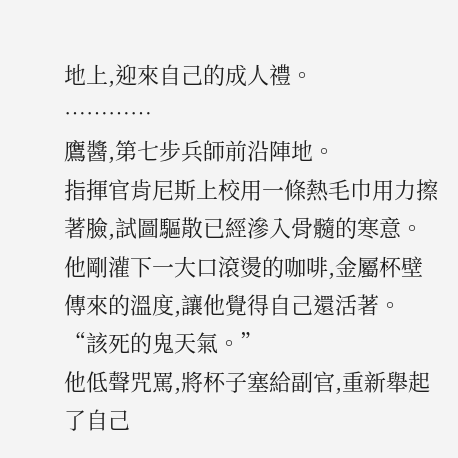地上,迎來自己的成人禮。
…………
鷹醬,第七步兵師前沿陣地。
指揮官肯尼斯上校用一條熱毛巾用力擦著臉,試圖驅散已經滲入骨髓的寒意。
他剛灌下一大口滾燙的咖啡,金屬杯壁傳來的溫度,讓他覺得自己還活著。
“該死的鬼天氣。”
他低聲咒罵,將杯子塞給副官,重新舉起了自己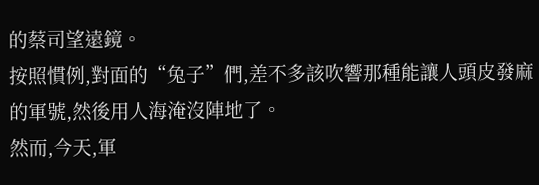的蔡司望遠鏡。
按照慣例,對面的“兔子”們,差不多該吹響那種能讓人頭皮發麻的軍號,然後用人海淹沒陣地了。
然而,今天,軍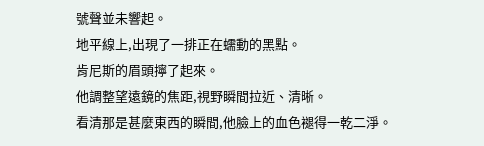號聲並未響起。
地平線上,出現了一排正在蠕動的黑點。
肯尼斯的眉頭擰了起來。
他調整望遠鏡的焦距,視野瞬間拉近、清晰。
看清那是甚麼東西的瞬間,他臉上的血色褪得一乾二淨。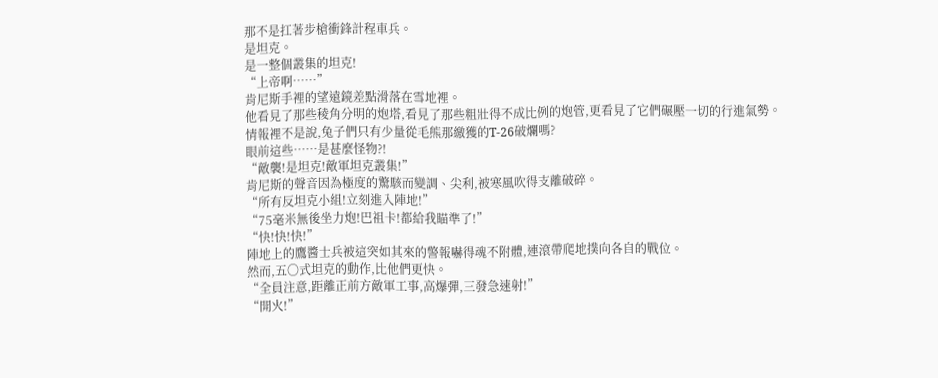那不是扛著步槍衝鋒計程車兵。
是坦克。
是一整個叢集的坦克!
“上帝啊……”
肯尼斯手裡的望遠鏡差點滑落在雪地裡。
他看見了那些稜角分明的炮塔,看見了那些粗壯得不成比例的炮管,更看見了它們碾壓一切的行進氣勢。
情報裡不是說,兔子們只有少量從毛熊那繳獲的T-26破爛嗎?
眼前這些……是甚麼怪物?!
“敵襲!是坦克!敵軍坦克叢集!”
肯尼斯的聲音因為極度的驚駭而變調、尖利,被寒風吹得支離破碎。
“所有反坦克小組!立刻進入陣地!”
“75毫米無後坐力炮!巴祖卡!都給我瞄準了!”
“快!快!快!”
陣地上的鷹醬士兵被這突如其來的警報嚇得魂不附體,連滾帶爬地撲向各自的戰位。
然而,五〇式坦克的動作,比他們更快。
“全員注意,距離正前方敵軍工事,高爆彈,三發急速射!”
“開火!”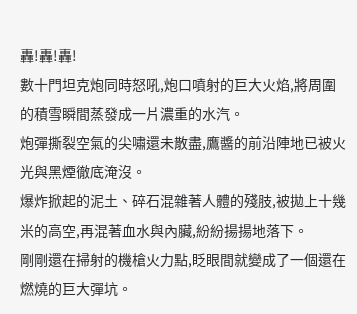轟!轟!轟!
數十門坦克炮同時怒吼,炮口噴射的巨大火焰,將周圍的積雪瞬間蒸發成一片濃重的水汽。
炮彈撕裂空氣的尖嘯還未散盡,鷹醬的前沿陣地已被火光與黑煙徹底淹沒。
爆炸掀起的泥土、碎石混雜著人體的殘肢,被拋上十幾米的高空,再混著血水與內臟,紛紛揚揚地落下。
剛剛還在掃射的機槍火力點,眨眼間就變成了一個還在燃燒的巨大彈坑。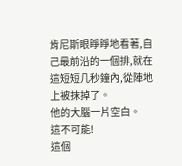肯尼斯眼睜睜地看著,自己最前沿的一個排,就在這短短几秒鐘內,從陣地上被抹掉了。
他的大腦一片空白。
這不可能!
這個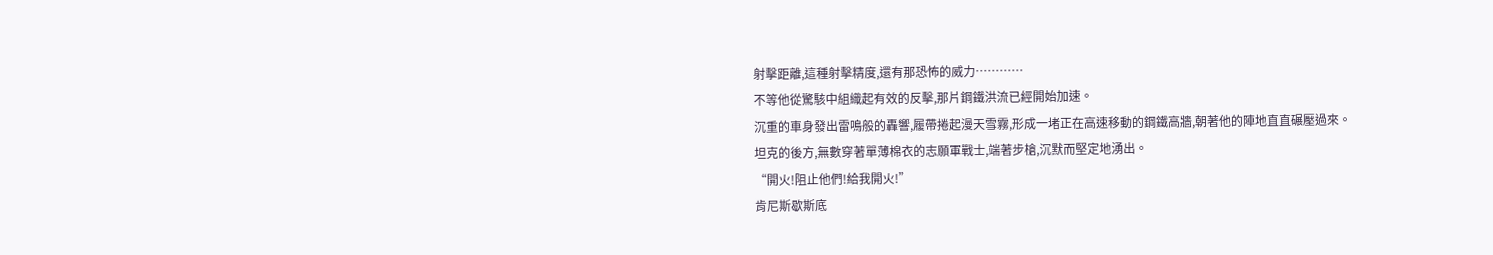射擊距離,這種射擊精度,還有那恐怖的威力…………
不等他從驚駭中組織起有效的反擊,那片鋼鐵洪流已經開始加速。
沉重的車身發出雷鳴般的轟響,履帶捲起漫天雪霧,形成一堵正在高速移動的鋼鐵高牆,朝著他的陣地直直碾壓過來。
坦克的後方,無數穿著單薄棉衣的志願軍戰士,端著步槍,沉默而堅定地湧出。
“開火!阻止他們!給我開火!”
肯尼斯歇斯底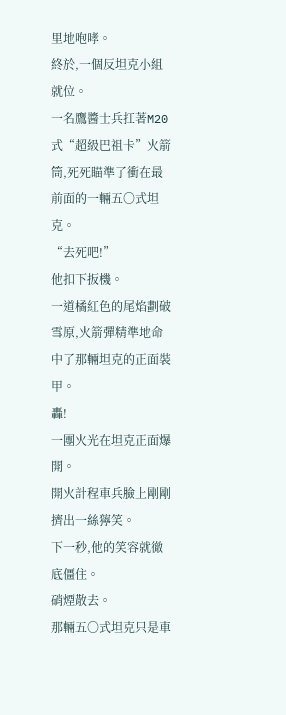里地咆哮。
終於,一個反坦克小組就位。
一名鷹醬士兵扛著M20式“超級巴祖卡”火箭筒,死死瞄準了衝在最前面的一輛五〇式坦克。
“去死吧!”
他扣下扳機。
一道橘紅色的尾焰劃破雪原,火箭彈精準地命中了那輛坦克的正面裝甲。
轟!
一團火光在坦克正面爆開。
開火計程車兵臉上剛剛擠出一絲獰笑。
下一秒,他的笑容就徹底僵住。
硝煙散去。
那輛五〇式坦克只是車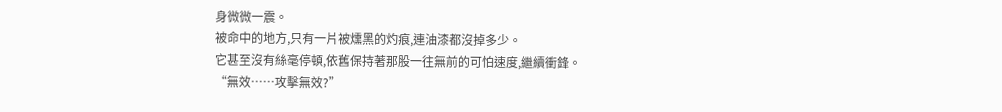身微微一震。
被命中的地方,只有一片被燻黑的灼痕,連油漆都沒掉多少。
它甚至沒有絲毫停頓,依舊保持著那股一往無前的可怕速度,繼續衝鋒。
“無效……攻擊無效?”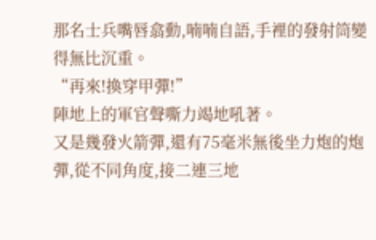那名士兵嘴唇翕動,喃喃自語,手裡的發射筒變得無比沉重。
“再來!換穿甲彈!”
陣地上的軍官聲嘶力竭地吼著。
又是幾發火箭彈,還有75毫米無後坐力炮的炮彈,從不同角度,接二連三地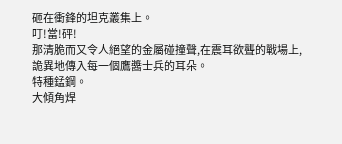砸在衝鋒的坦克叢集上。
叮!當!砰!
那清脆而又令人絕望的金屬碰撞聲,在震耳欲聾的戰場上,詭異地傳入每一個鷹醬士兵的耳朵。
特種錳鋼。
大傾角焊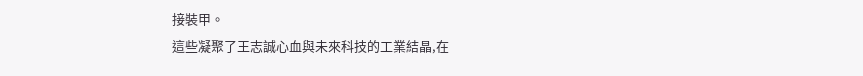接裝甲。
這些凝聚了王志誠心血與未來科技的工業結晶,在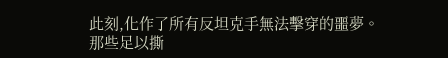此刻,化作了所有反坦克手無法擊穿的噩夢。
那些足以撕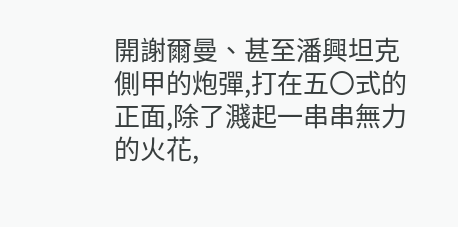開謝爾曼、甚至潘興坦克側甲的炮彈,打在五〇式的正面,除了濺起一串串無力的火花,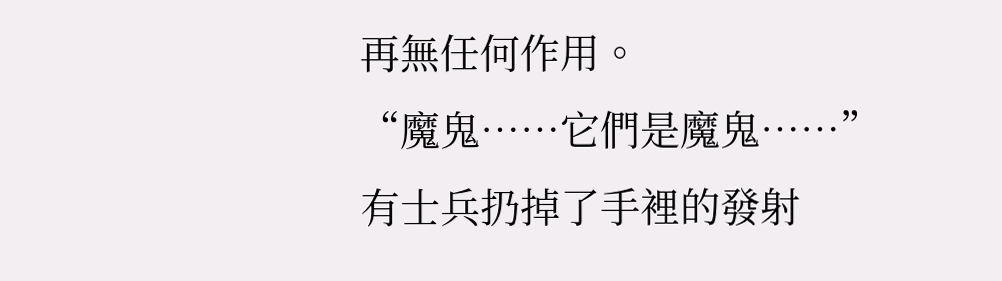再無任何作用。
“魔鬼……它們是魔鬼……”
有士兵扔掉了手裡的發射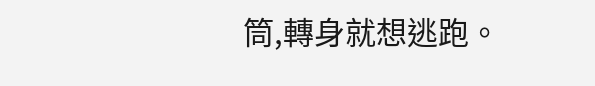筒,轉身就想逃跑。